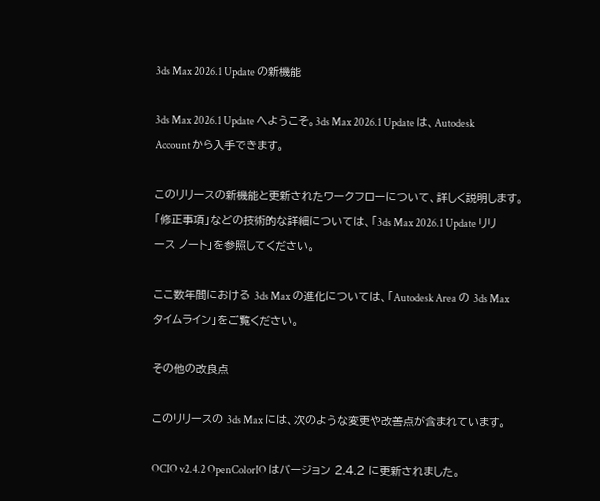3ds Max 2026.1 Update の新機能

3ds Max 2026.1 Update へようこそ。3ds Max 2026.1 Update は、Autodesk Account から入手できます。

このリリースの新機能と更新されたワークフローについて、詳しく説明します。「修正事項」などの技術的な詳細については、「3ds Max 2026.1 Update リリース ノート」を参照してください。

ここ数年間における 3ds Max の進化については、「Autodesk Area の 3ds Max タイムライン」をご覧ください。

その他の改良点

このリリースの 3ds Max には、次のような変更や改善点が含まれています。

OCIO v2.4.2 OpenColorIO はバージョン 2.4.2 に更新されました。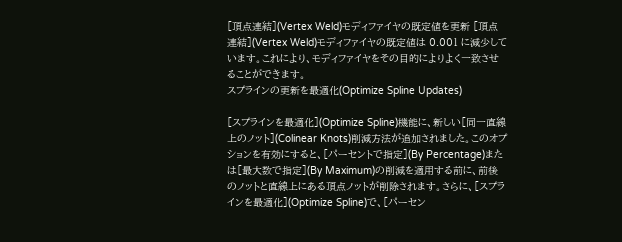[頂点連結](Vertex Weld)モディファイヤの既定値を更新 [頂点連結](Vertex Weld)モディファイヤの既定値は 0.001 に減少しています。これにより、モディファイヤをその目的によりよく一致させることができます。
スプラインの更新を最適化(Optimize Spline Updates)

[スプラインを最適化](Optimize Spline)機能に、新しい[同一直線上のノット](Colinear Knots)削減方法が追加されました。このオプションを有効にすると、[パーセントで指定](By Percentage)または[最大数で指定](By Maximum)の削減を適用する前に、前後のノットと直線上にある頂点ノットが削除されます。さらに、[スプラインを最適化](Optimize Spline)で、[パーセン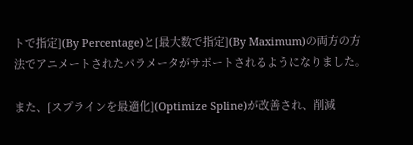トで指定](By Percentage)と[最大数で指定](By Maximum)の両方の方法でアニメートされたパラメータがサポートされるようになりました。

また、[スプラインを最適化](Optimize Spline)が改善され、削減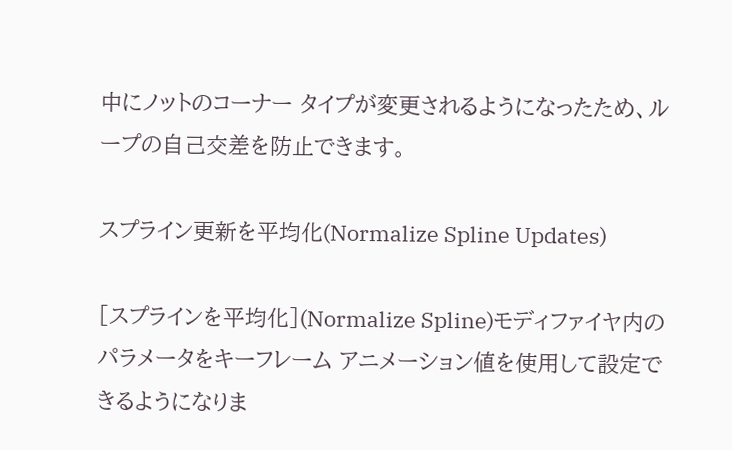中にノットのコーナー タイプが変更されるようになったため、ループの自己交差を防止できます。

スプライン更新を平均化(Normalize Spline Updates)

[スプラインを平均化](Normalize Spline)モディファイヤ内のパラメータをキーフレーム アニメーション値を使用して設定できるようになりま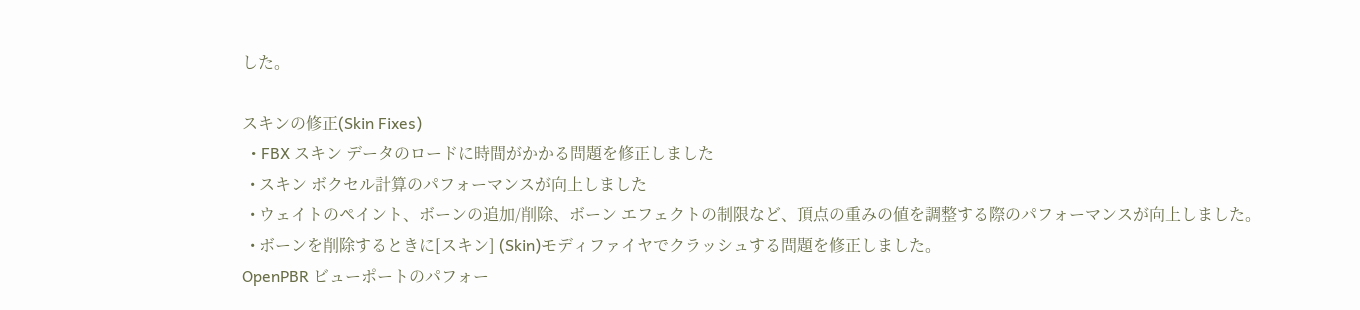した。

スキンの修正(Skin Fixes)
  • FBX スキン データのロードに時間がかかる問題を修正しました
  • スキン ボクセル計算のパフォーマンスが向上しました
  • ウェイトのペイント、ボーンの追加/削除、ボーン エフェクトの制限など、頂点の重みの値を調整する際のパフォーマンスが向上しました。
  • ボーンを削除するときに[スキン] (Skin)モディファイヤでクラッシュする問題を修正しました。
OpenPBR ビューポートのパフォー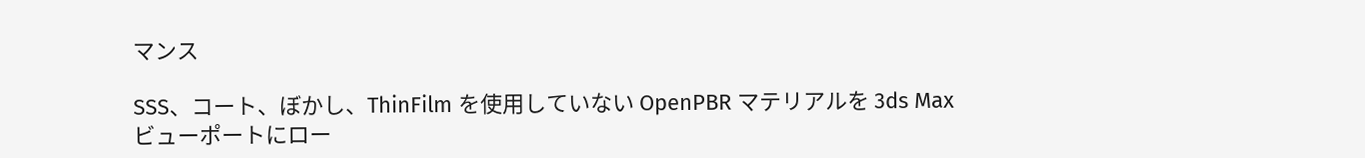マンス

SSS、コート、ぼかし、ThinFilm を使用していない OpenPBR マテリアルを 3ds Max ビューポートにロー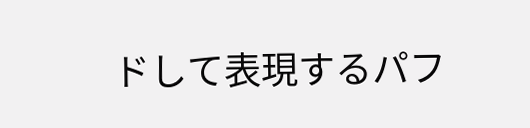ドして表現するパフ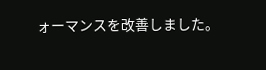ォーマンスを改善しました。